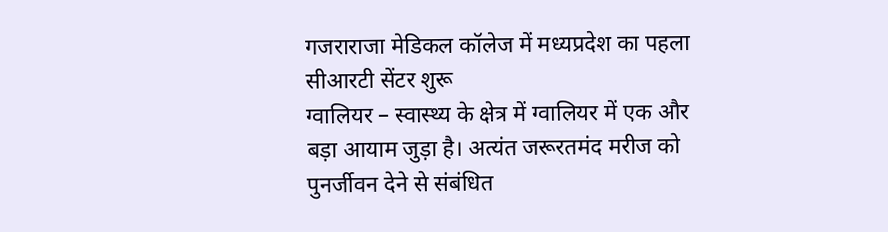गजराराजा मेडिकल कॉलेज में मध्यप्रदेश का पहला सीआरटी सेंटर शुरू
ग्वालियर – स्वास्थ्य के क्षेत्र में ग्वालियर में एक और बड़ा आयाम जुड़ा है। अत्यंत जरूरतमंद मरीज को पुनर्जीवन देने से संबंधित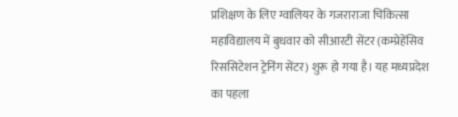प्रशिक्षण के लिए ग्वालियर के गजराराजा चिकित्सा महाविद्यालय में बुधवार को सीआरटी सेंटर (कम्प्रेहेंसिव रिससिटेशन ट्रेनिंग सेंटर) शुरू हो गया है। यह मध्यप्रदेश का पहला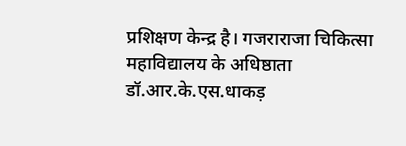प्रशिक्षण केन्द्र है। गजराराजा चिकित्सा महाविद्यालय के अधिष्ठाता डॉ.आर.के.एस.धाकड़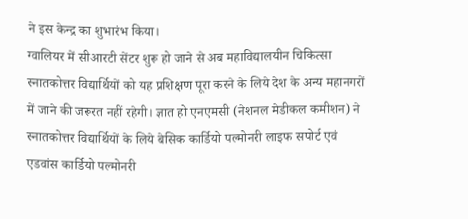ने इस केन्द्र का शुभारंभ किया।
ग्वालियर में सीआरटी सेंटर शुरू हो जाने से अब महाविद्यालयीन चिकित्सा स्नातकोत्तर विद्यार्थियों को यह प्रशिक्षण पूरा करने के लिये देश के अन्य महानगरों में जाने की जरूरत नहीं रहेगी। ज्ञात हो एनएमसी (नेशनल मेडीकल कमीशन) ने स्नातकोत्तर विद्यार्थियों के लिये बेसिक कार्डियो पल्मोनरी लाइफ सपोर्ट एवं एडवांस कार्डियो पल्मोनरी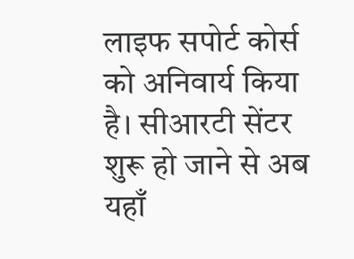लाइफ सपोर्ट कोर्स को अनिवार्य किया है। सीआरटी सेंटर शुरू हो जाने से अब यहाँ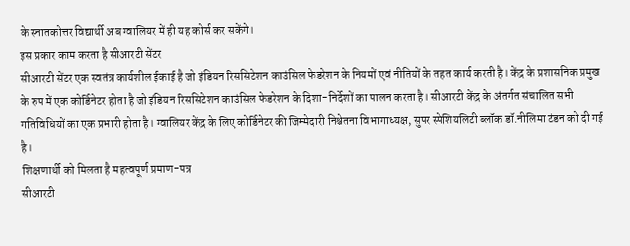के स्नातकोत्तर विद्यार्थी अब ग्वालियर में ही यह कोर्स कर सकेंगे।
इस प्रकार काम करता है सीआरटी सेंटर
सीआरटी सेंटर एक स्वतंत्र कार्यशील ईकाई है जो इंडियन रिससिटेशन काउंसिल फेडरेशन के नियमों एवं नीतियों के तहत कार्य करती है। केंद्र के प्रशासनिक प्रमुख के रुप में एक कोर्डिनेटर होता है जो इंडियन रिससिटेशन काउंसिल फेडरेशन के दिशा-निर्देशों का पालन करता है। सीआरटी केंद्र के अंतर्गत संचालित सभी गतिविधियों का एक प्रभारी होता है। ग्वालियर केंद्र के लिए कोर्डिनेटर की जिम्मेदारी निश्चेतना विभागाध्यक्ष, सुपर स्पेशियलिटी ब्लॉक डॉ.नीलिमा टंडन को दी गई है।
शिक्षणार्थी को मिलता है महत्वपूर्ण प्रमाण-पत्र
सीआरटी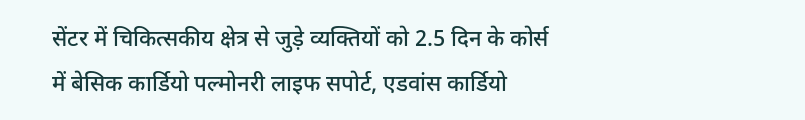सेंटर में चिकित्सकीय क्षेत्र से जुड़े व्यक्तियों को 2.5 दिन के कोर्स में बेसिक कार्डियो पल्मोनरी लाइफ सपोर्ट, एडवांस कार्डियो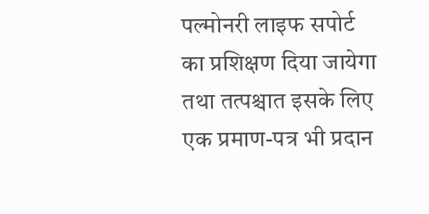पल्मोनरी लाइफ सपोर्ट का प्रशिक्षण दिया जायेगा तथा तत्पश्चात इसके लिए एक प्रमाण-पत्र भी प्रदान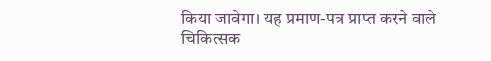किया जावेगा। यह प्रमाण-पत्र प्राप्त करने वाले चिकित्सक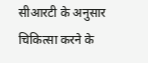सीआरटी के अनुसार चिकित्सा करने के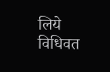लिये विधिवत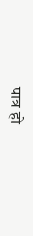पात्र हो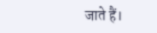जाते हैं।